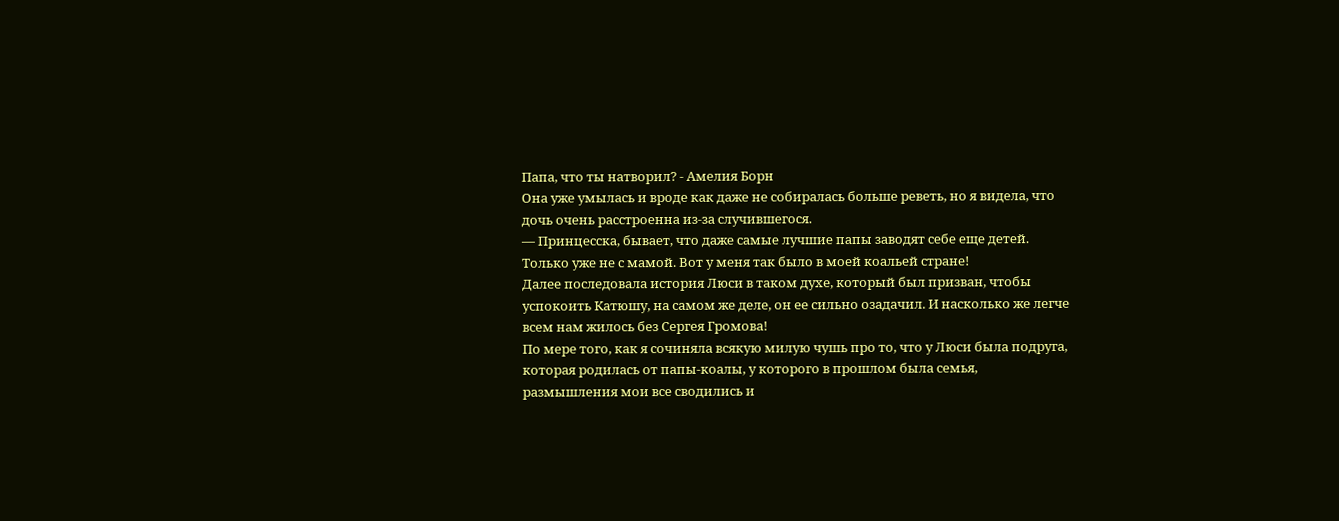Папа, что ты натворил? - Амелия Борн
Она уже умылась и вроде как даже не собиралась больше реветь, но я видела, что дочь очень расстроенна из-за случившегося.
— Принцесска, бывает, что даже самые лучшие папы заводят себе еще детей. Только уже не с мамой. Вот у меня так было в моей коальей стране!
Далее последовала история Люси в таком духе, который был призван, чтобы успокоить Катюшу, на самом же деле, он ее сильно озадачил. И насколько же легче всем нам жилось без Сергея Громова!
По мере того, как я сочиняла всякую милую чушь про то, что у Люси была подруга, которая родилась от папы-коалы, у которого в прошлом была семья, размышления мои все сводились и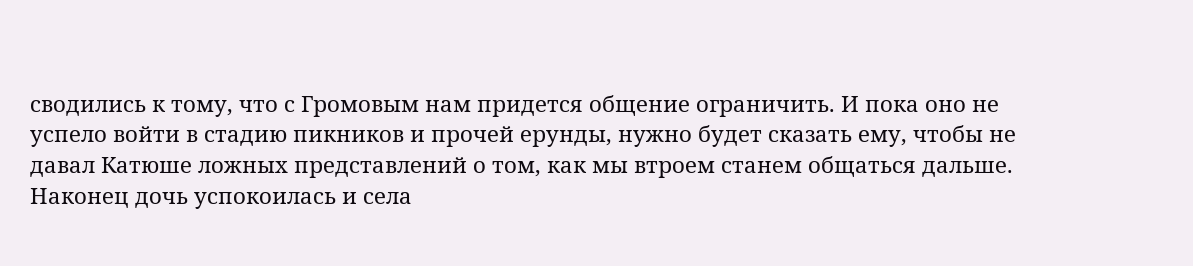сводились к тому, что с Громовым нам придется общение ограничить. И пока оно не успело войти в стадию пикников и прочей ерунды, нужно будет сказать ему, чтобы не давал Катюше ложных представлений о том, как мы втроем станем общаться дальше.
Наконец дочь успокоилась и села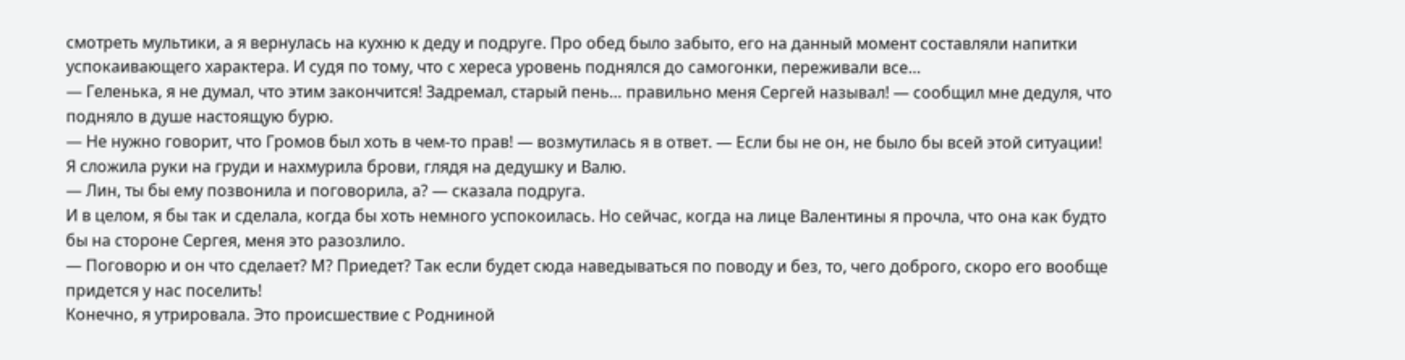смотреть мультики, а я вернулась на кухню к деду и подруге. Про обед было забыто, его на данный момент составляли напитки успокаивающего характера. И судя по тому, что с хереса уровень поднялся до самогонки, переживали все…
— Геленька, я не думал, что этим закончится! Задремал, старый пень… правильно меня Сергей называл! — сообщил мне дедуля, что подняло в душе настоящую бурю.
— Не нужно говорит, что Громов был хоть в чем-то прав! — возмутилась я в ответ. — Если бы не он, не было бы всей этой ситуации!
Я сложила руки на груди и нахмурила брови, глядя на дедушку и Валю.
— Лин, ты бы ему позвонила и поговорила, а? — сказала подруга.
И в целом, я бы так и сделала, когда бы хоть немного успокоилась. Но сейчас, когда на лице Валентины я прочла, что она как будто бы на стороне Сергея, меня это разозлило.
— Поговорю и он что сделает? М? Приедет? Так если будет сюда наведываться по поводу и без, то, чего доброго, скоро его вообще придется у нас поселить!
Конечно, я утрировала. Это происшествие с Родниной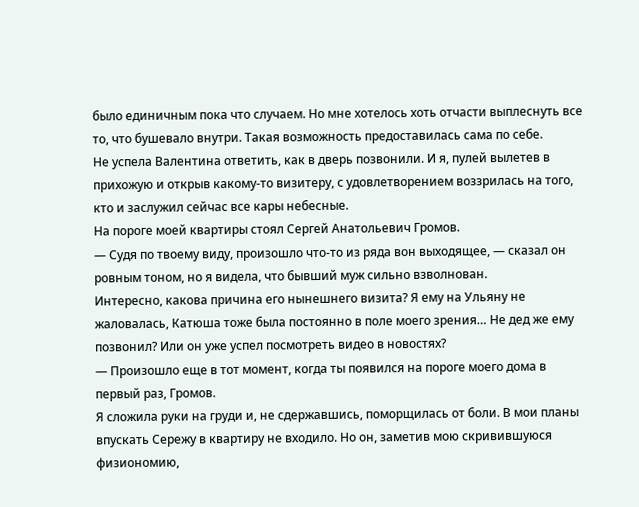было единичным пока что случаем. Но мне хотелось хоть отчасти выплеснуть все то, что бушевало внутри. Такая возможность предоставилась сама по себе.
Не успела Валентина ответить, как в дверь позвонили. И я, пулей вылетев в прихожую и открыв какому-то визитеру, с удовлетворением воззрилась на того, кто и заслужил сейчас все кары небесные.
На пороге моей квартиры стоял Сергей Анатольевич Громов.
— Судя по твоему виду, произошло что-то из ряда вон выходящее, — сказал он ровным тоном, но я видела, что бывший муж сильно взволнован.
Интересно, какова причина его нынешнего визита? Я ему на Ульяну не жаловалась, Катюша тоже была постоянно в поле моего зрения… Не дед же ему позвонил? Или он уже успел посмотреть видео в новостях?
— Произошло еще в тот момент, когда ты появился на пороге моего дома в первый раз, Громов.
Я сложила руки на груди и, не сдержавшись, поморщилась от боли. В мои планы впускать Сережу в квартиру не входило. Но он, заметив мою скривившуюся физиономию,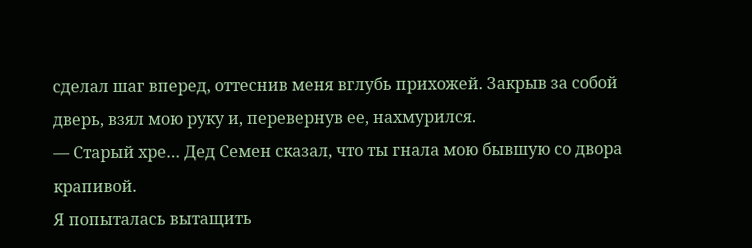сделал шаг вперед, оттеснив меня вглубь прихожей. Закрыв за собой дверь, взял мою руку и, перевернув ее, нахмурился.
— Старый хре… Дед Семен сказал, что ты гнала мою бывшую со двора крапивой.
Я попыталась вытащить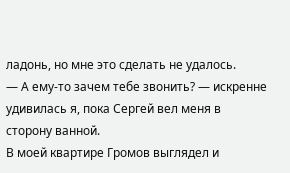ладонь, но мне это сделать не удалось.
— А ему-то зачем тебе звонить? — искренне удивилась я, пока Сергей вел меня в сторону ванной.
В моей квартире Громов выглядел и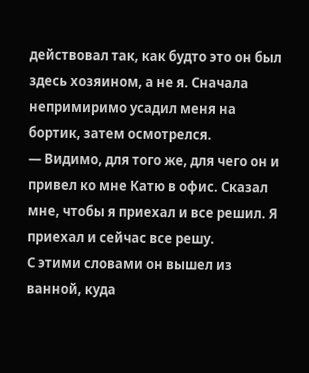действовал так, как будто это он был здесь хозяином, а не я. Сначала непримиримо усадил меня на бортик, затем осмотрелся.
— Видимо, для того же, для чего он и привел ко мне Катю в офис. Сказал мне, чтобы я приехал и все решил. Я приехал и сейчас все решу.
С этими словами он вышел из ванной, куда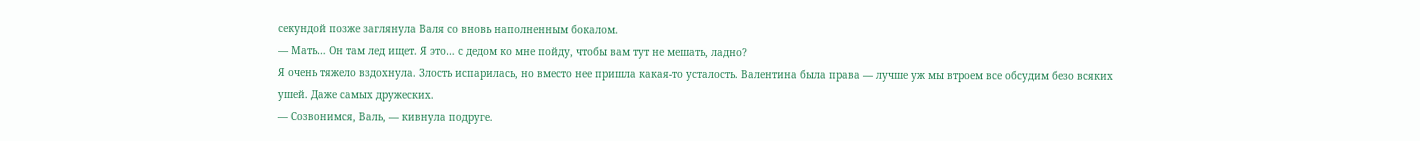секундой позже заглянула Валя со вновь наполненным бокалом.
— Мать… Он там лед ищет. Я это… с дедом ко мне пойду, чтобы вам тут не мешать, ладно?
Я очень тяжело вздохнула. Злость испарилась, но вместо нее пришла какая-то усталость. Валентина была права — лучше уж мы втроем все обсудим безо всяких ушей. Даже самых дружеских.
— Созвонимся, Валь, — кивнула подруге.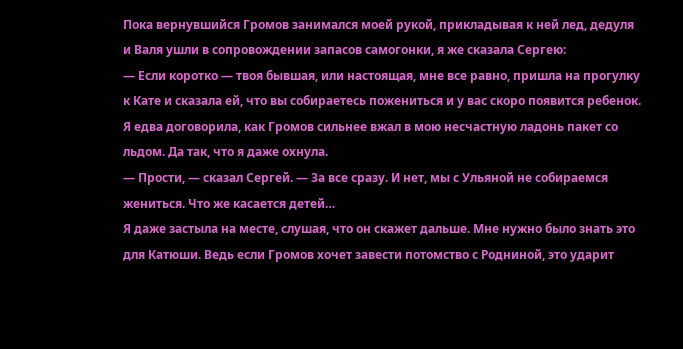Пока вернувшийся Громов занимался моей рукой, прикладывая к ней лед, дедуля и Валя ушли в сопровождении запасов самогонки, я же сказала Сергею:
— Если коротко — твоя бывшая, или настоящая, мне все равно, пришла на прогулку к Кате и сказала ей, что вы собираетесь пожениться и у вас скоро появится ребенок.
Я едва договорила, как Громов сильнее вжал в мою несчастную ладонь пакет со льдом. Да так, что я даже охнула.
— Прости, — сказал Сергей. — За все сразу. И нет, мы с Ульяной не собираемся жениться. Что же касается детей…
Я даже застыла на месте, слушая, что он скажет дальше. Мне нужно было знать это для Катюши. Ведь если Громов хочет завести потомство с Родниной, это ударит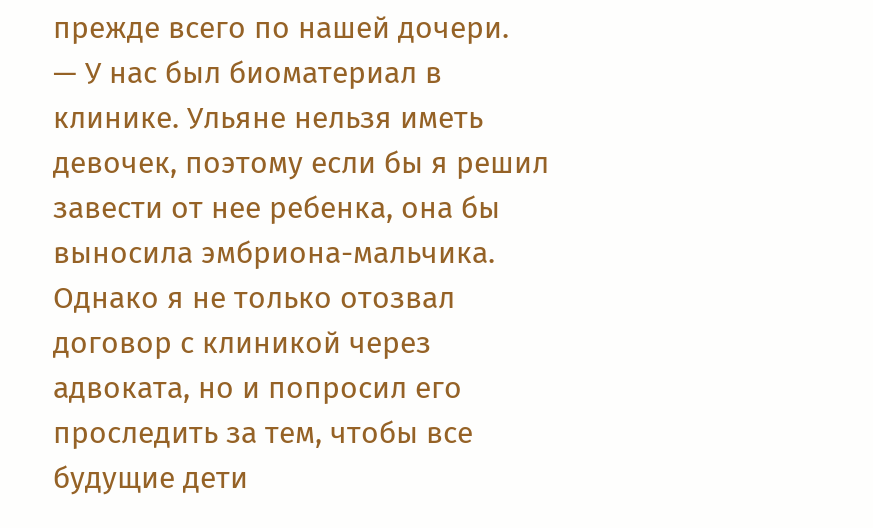прежде всего по нашей дочери.
— У нас был биоматериал в клинике. Ульяне нельзя иметь девочек, поэтому если бы я решил завести от нее ребенка, она бы выносила эмбриона-мальчика. Однако я не только отозвал договор с клиникой через адвоката, но и попросил его проследить за тем, чтобы все будущие дети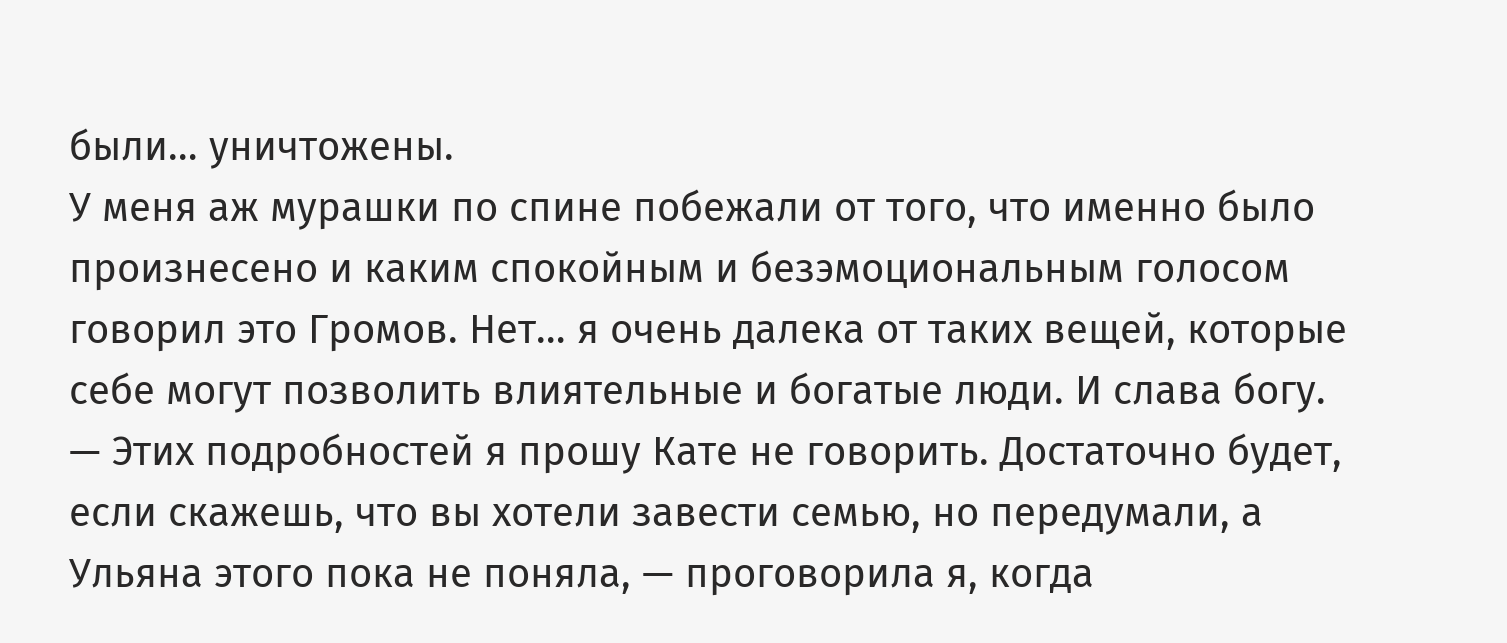были… уничтожены.
У меня аж мурашки по спине побежали от того, что именно было произнесено и каким спокойным и безэмоциональным голосом говорил это Громов. Нет… я очень далека от таких вещей, которые себе могут позволить влиятельные и богатые люди. И слава богу.
— Этих подробностей я прошу Кате не говорить. Достаточно будет, если скажешь, что вы хотели завести семью, но передумали, а Ульяна этого пока не поняла, — проговорила я, когда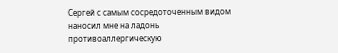Сергей с самым сосредоточенным видом наносил мне на ладонь противоаллергическую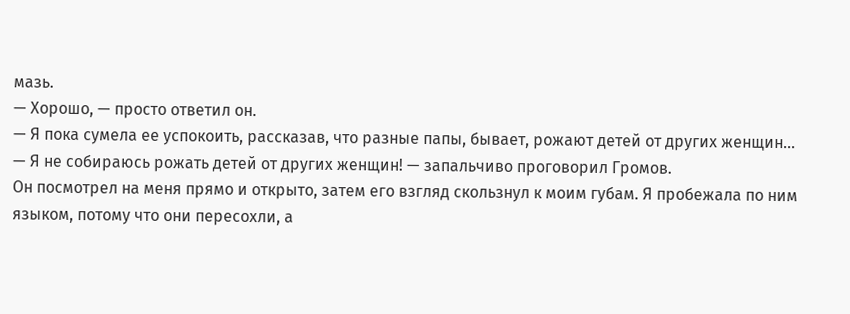мазь.
— Хорошо, — просто ответил он.
— Я пока сумела ее успокоить, рассказав, что разные папы, бывает, рожают детей от других женщин…
— Я не собираюсь рожать детей от других женщин! — запальчиво проговорил Громов.
Он посмотрел на меня прямо и открыто, затем его взгляд скользнул к моим губам. Я пробежала по ним языком, потому что они пересохли, а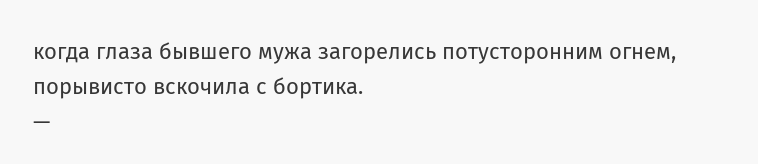когда глаза бывшего мужа загорелись потусторонним огнем, порывисто вскочила с бортика.
—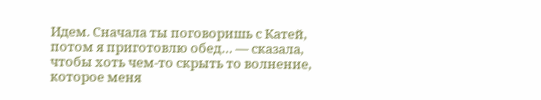Идем. Сначала ты поговоришь с Катей, потом я приготовлю обед… — сказала, чтобы хоть чем-то скрыть то волнение, которое меня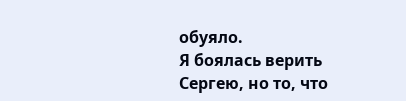обуяло.
Я боялась верить Сергею, но то, что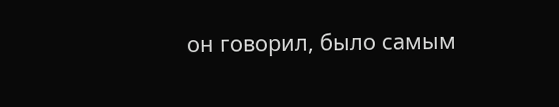он говорил, было самым